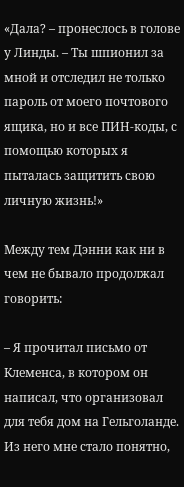«Дала? – пронеслось в голове у Линды. – Ты шпионил за мной и отследил не только пароль от моего почтового ящика, но и все ПИН-коды, с помощью которых я пыталась защитить свою личную жизнь!»

Между тем Дэнни как ни в чем не бывало продолжал говорить:

– Я прочитал письмо от Клеменса, в котором он написал, что организовал для тебя дом на Гельголанде. Из него мне стало понятно,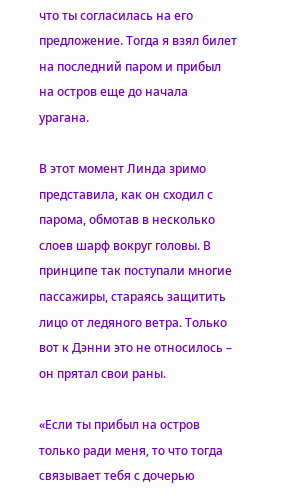что ты согласилась на его предложение. Тогда я взял билет на последний паром и прибыл на остров еще до начала урагана.

В этот момент Линда зримо представила, как он сходил с парома, обмотав в несколько слоев шарф вокруг головы. В принципе так поступали многие пассажиры, стараясь защитить лицо от ледяного ветра. Только вот к Дэнни это не относилось – он прятал свои раны.

«Если ты прибыл на остров только ради меня, то что тогда связывает тебя с дочерью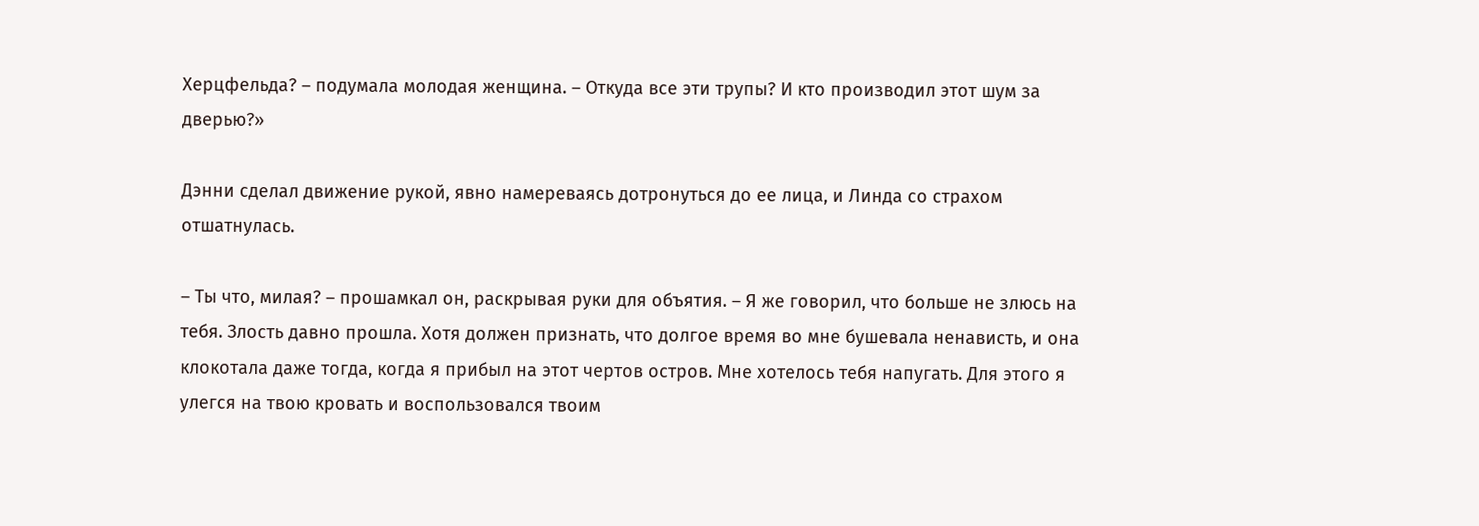Херцфельда? – подумала молодая женщина. – Откуда все эти трупы? И кто производил этот шум за дверью?»

Дэнни сделал движение рукой, явно намереваясь дотронуться до ее лица, и Линда со страхом отшатнулась.

– Ты что, милая? – прошамкал он, раскрывая руки для объятия. – Я же говорил, что больше не злюсь на тебя. Злость давно прошла. Хотя должен признать, что долгое время во мне бушевала ненависть, и она клокотала даже тогда, когда я прибыл на этот чертов остров. Мне хотелось тебя напугать. Для этого я улегся на твою кровать и воспользовался твоим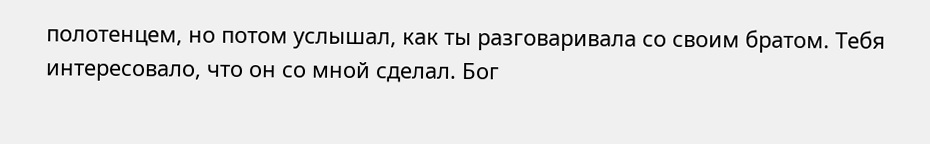полотенцем, но потом услышал, как ты разговаривала со своим братом. Тебя интересовало, что он со мной сделал. Бог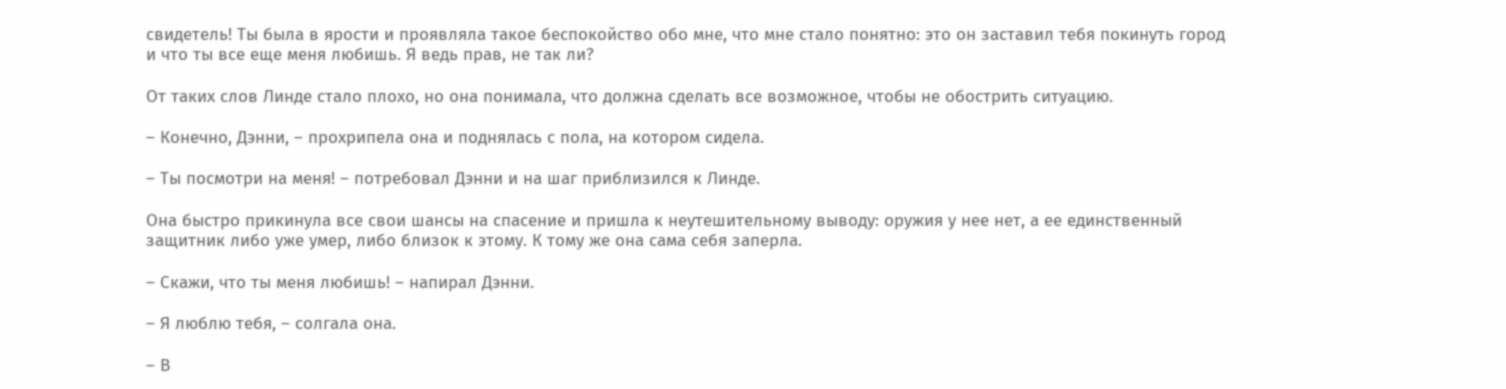свидетель! Ты была в ярости и проявляла такое беспокойство обо мне, что мне стало понятно: это он заставил тебя покинуть город и что ты все еще меня любишь. Я ведь прав, не так ли?

От таких слов Линде стало плохо, но она понимала, что должна сделать все возможное, чтобы не обострить ситуацию.

– Конечно, Дэнни, – прохрипела она и поднялась с пола, на котором сидела.

– Ты посмотри на меня! – потребовал Дэнни и на шаг приблизился к Линде.

Она быстро прикинула все свои шансы на спасение и пришла к неутешительному выводу: оружия у нее нет, а ее единственный защитник либо уже умер, либо близок к этому. К тому же она сама себя заперла.

– Скажи, что ты меня любишь! – напирал Дэнни.

– Я люблю тебя, – солгала она.

– В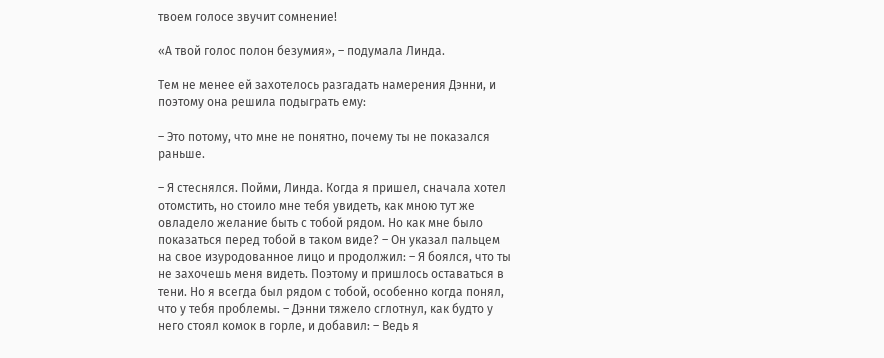твоем голосе звучит сомнение!

«А твой голос полон безумия», – подумала Линда.

Тем не менее ей захотелось разгадать намерения Дэнни, и поэтому она решила подыграть ему:

– Это потому, что мне не понятно, почему ты не показался раньше.

– Я стеснялся. Пойми, Линда. Когда я пришел, сначала хотел отомстить, но стоило мне тебя увидеть, как мною тут же овладело желание быть с тобой рядом. Но как мне было показаться перед тобой в таком виде? – Он указал пальцем на свое изуродованное лицо и продолжил: – Я боялся, что ты не захочешь меня видеть. Поэтому и пришлось оставаться в тени. Но я всегда был рядом с тобой, особенно когда понял, что у тебя проблемы. – Дэнни тяжело сглотнул, как будто у него стоял комок в горле, и добавил: – Ведь я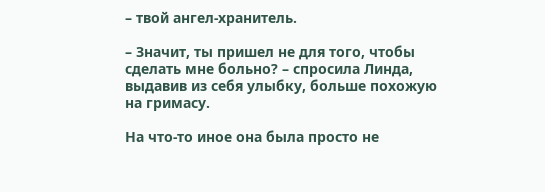– твой ангел-хранитель.

– Значит, ты пришел не для того, чтобы сделать мне больно? – спросила Линда, выдавив из себя улыбку, больше похожую на гримасу.

На что-то иное она была просто не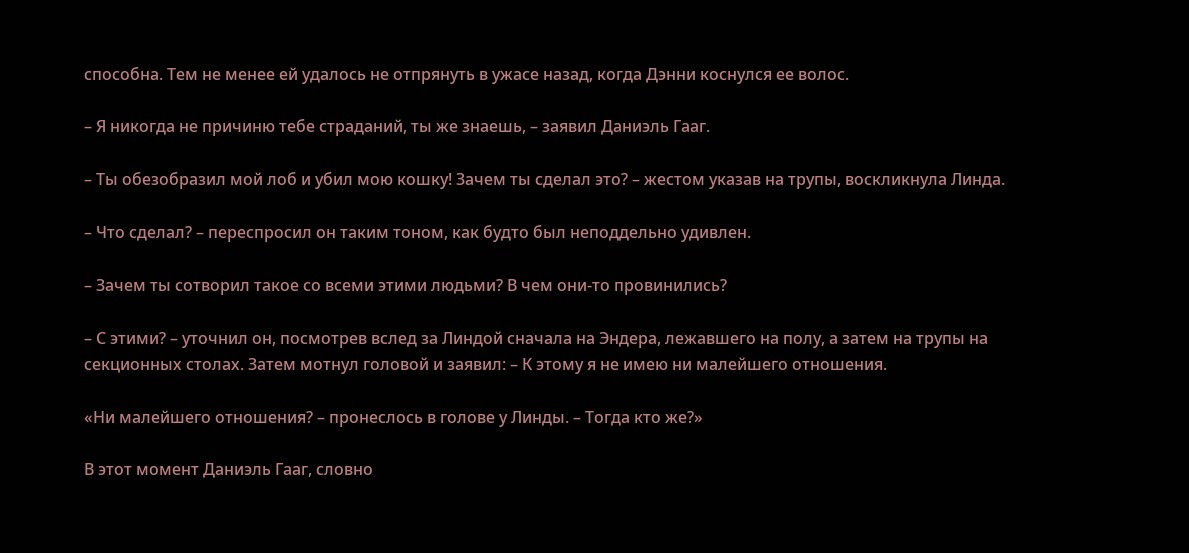способна. Тем не менее ей удалось не отпрянуть в ужасе назад, когда Дэнни коснулся ее волос.

– Я никогда не причиню тебе страданий, ты же знаешь, – заявил Даниэль Гааг.

– Ты обезобразил мой лоб и убил мою кошку! Зачем ты сделал это? – жестом указав на трупы, воскликнула Линда.

– Что сделал? – переспросил он таким тоном, как будто был неподдельно удивлен.

– Зачем ты сотворил такое со всеми этими людьми? В чем они-то провинились?

– С этими? – уточнил он, посмотрев вслед за Линдой сначала на Эндера, лежавшего на полу, а затем на трупы на секционных столах. Затем мотнул головой и заявил: – К этому я не имею ни малейшего отношения.

«Ни малейшего отношения? – пронеслось в голове у Линды. – Тогда кто же?»

В этот момент Даниэль Гааг, словно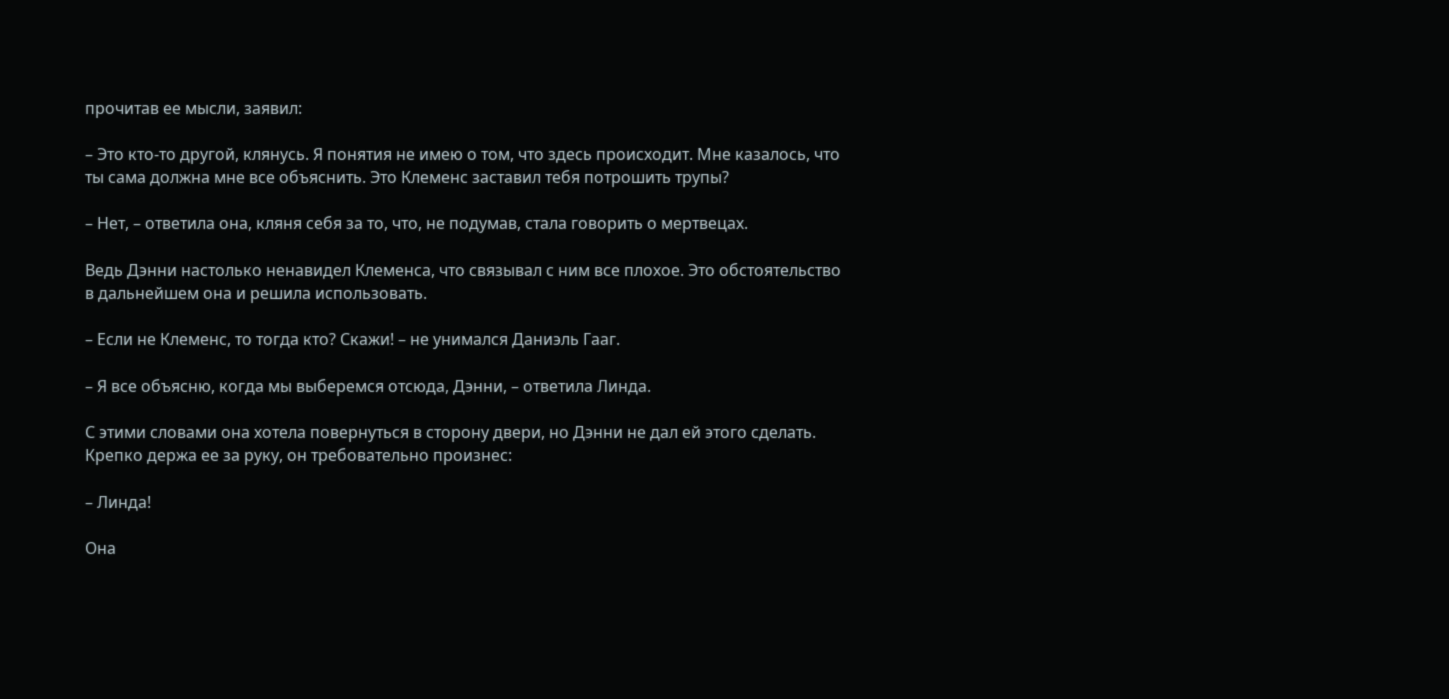прочитав ее мысли, заявил:

– Это кто-то другой, клянусь. Я понятия не имею о том, что здесь происходит. Мне казалось, что ты сама должна мне все объяснить. Это Клеменс заставил тебя потрошить трупы?

– Нет, – ответила она, кляня себя за то, что, не подумав, стала говорить о мертвецах.

Ведь Дэнни настолько ненавидел Клеменса, что связывал с ним все плохое. Это обстоятельство в дальнейшем она и решила использовать.

– Если не Клеменс, то тогда кто? Скажи! – не унимался Даниэль Гааг.

– Я все объясню, когда мы выберемся отсюда, Дэнни, – ответила Линда.

С этими словами она хотела повернуться в сторону двери, но Дэнни не дал ей этого сделать. Крепко держа ее за руку, он требовательно произнес:

– Линда!

Она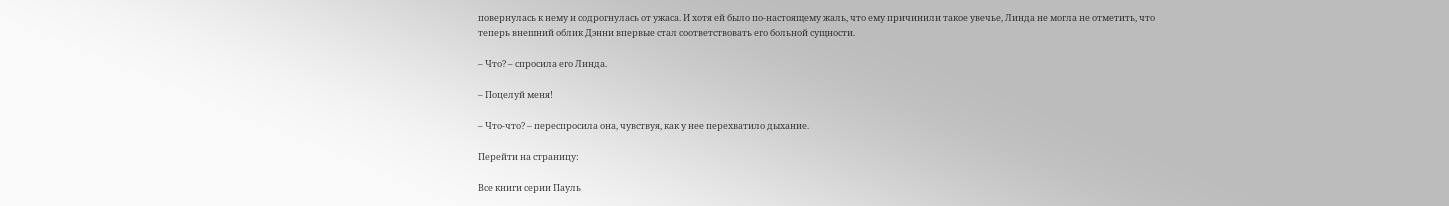повернулась к нему и содрогнулась от ужаса. И хотя ей было по-настоящему жаль, что ему причинили такое увечье, Линда не могла не отметить, что теперь внешний облик Дэнни впервые стал соответствовать его больной сущности.

– Что? – спросила его Линда.

– Поцелуй меня!

– Что-что? – переспросила она, чувствуя, как у нее перехватило дыхание.

Перейти на страницу:

Все книги серии Пауль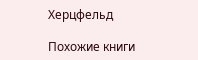Херцфельд

Похожие книги